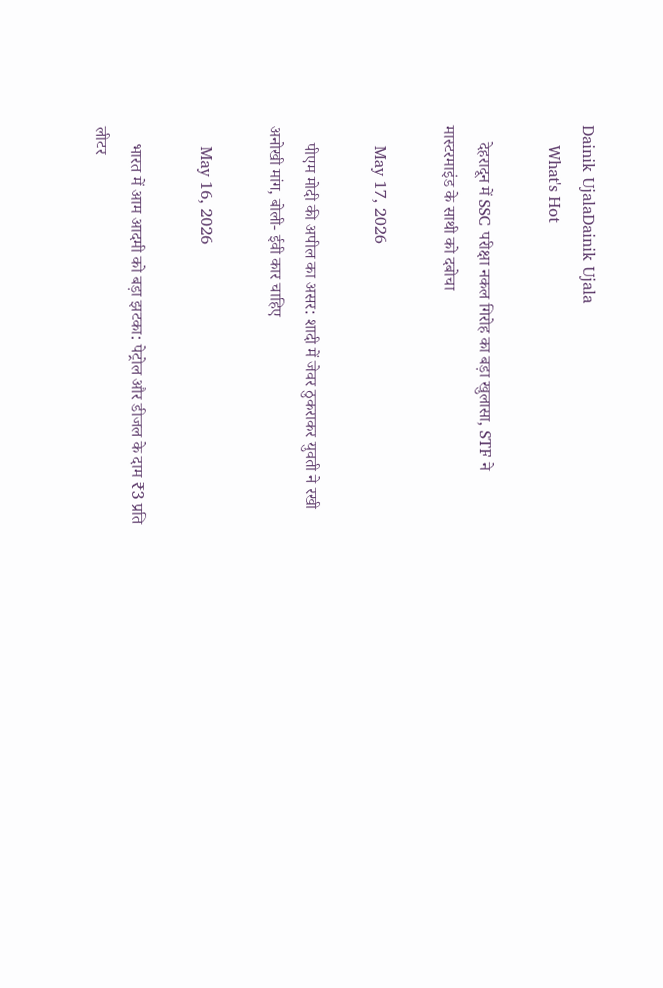Dainik UjalaDainik Ujala
    What's Hot

    देहरादून में SSC परीक्षा नकल गिरोह का बड़ा खुलासा, STF ने मास्टरमाइंड के साथी को दबोचा

    May 17, 2026

    पीएम मोदी की अपील का असर: शादी में जेवर ठुकराकर युवती ने रखी अनोखी मांग, बोली- ईवी कार चाहिए

    May 16, 2026

    भारत में आम आदमी को बड़ा झटका: पेट्रोल और डीजल के दाम ₹3 प्रति लीटर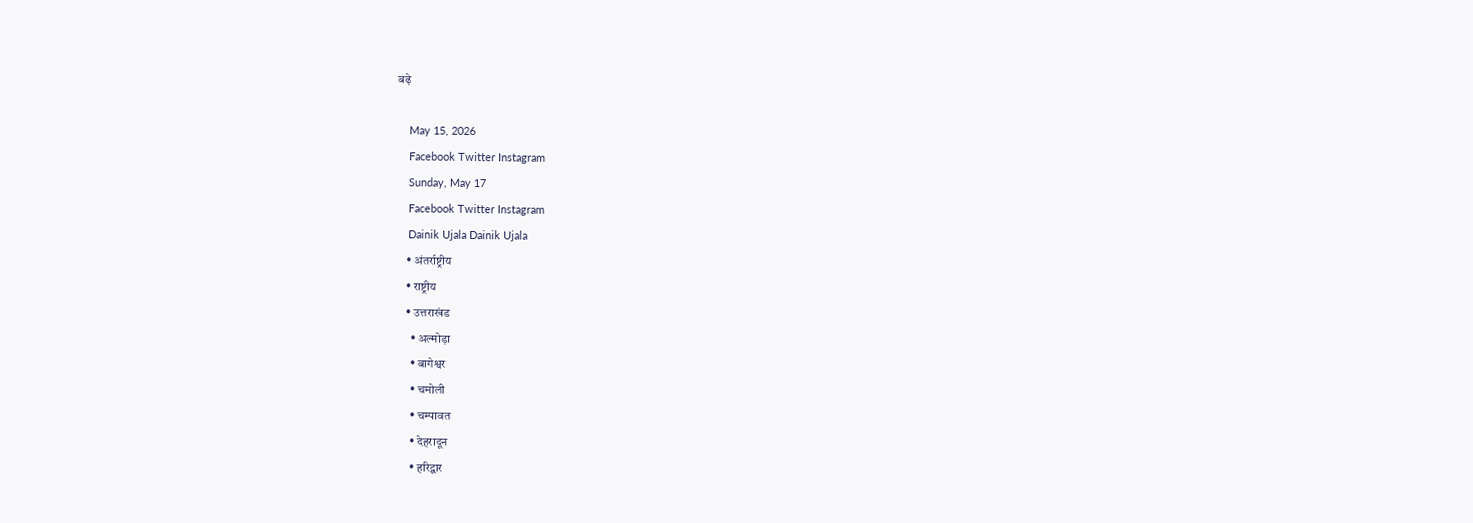बढ़े

    May 15, 2026
    Facebook Twitter Instagram
    Sunday, May 17
    Facebook Twitter Instagram
    Dainik Ujala Dainik Ujala
    • अंतर्राष्ट्रीय
    • राष्ट्रीय
    • उत्तराखंड
      • अल्मोड़ा
      • बागेश्वर
      • चमोली
      • चम्पावत
      • देहरादून
      • हरिद्वार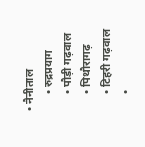• नैनीताल
      • रुद्रप्रयाग
      • पौड़ी गढ़वाल
      • पिथौरागढ़
      • टिहरी गढ़वाल
      •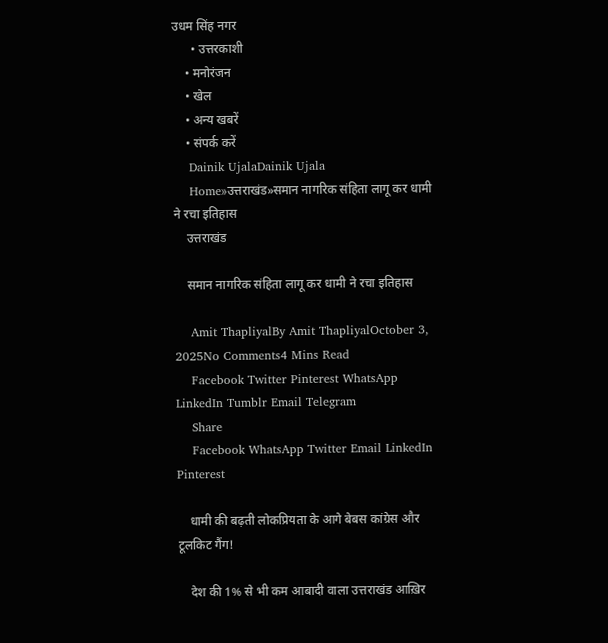उधम सिंह नगर
      • उत्तरकाशी
    • मनोरंजन
    • खेल
    • अन्य खबरें
    • संपर्क करें
    Dainik UjalaDainik Ujala
    Home»उत्तराखंड»समान नागरिक संहिता लागू कर धामी ने रचा इतिहास
    उत्तराखंड

    समान नागरिक संहिता लागू कर धामी ने रचा इतिहास

    Amit ThapliyalBy Amit ThapliyalOctober 3, 2025No Comments4 Mins Read
    Facebook Twitter Pinterest WhatsApp LinkedIn Tumblr Email Telegram
    Share
    Facebook WhatsApp Twitter Email LinkedIn Pinterest

    धामी की बढ़ती लोकप्रियता के आगे बेबस कांग्रेस और टूलकिट गैंग!

    देश की 1% से भी कम आबादी वाला उत्तराखंड आख़िर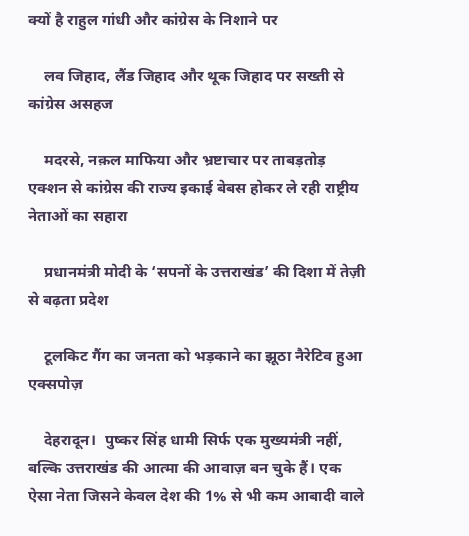क्यों है राहुल गांधी और कांग्रेस के निशाने पर

    लव जिहाद, लैंड जिहाद और थूक जिहाद पर सख्ती से कांग्रेस असहज

    मदरसे, नक़ल माफिया और भ्रष्टाचार पर ताबड़तोड़ एक्शन से कांग्रेस की राज्य इकाई बेबस होकर ले रही राष्ट्रीय नेताओं का सहारा

    प्रधानमंत्री मोदी के ‘सपनों के उत्तराखंड’ की दिशा में तेज़ी से बढ़ता प्रदेश

    टूलकिट गैंग का जनता को भड़काने का झूठा नैरेटिव हुआ एक्सपोज़

    देहरादून।  पुष्कर सिंह धामी सिर्फ एक मुख्यमंत्री नहीं, बल्कि उत्तराखंड की आत्मा की आवाज़ बन चुके हैं। एक ऐसा नेता जिसने केवल देश की 1% से भी कम आबादी वाले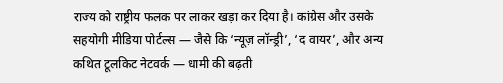राज्य को राष्ट्रीय फलक पर लाकर खड़ा कर दिया है। कांग्रेस और उसके सहयोगी मीडिया पोर्टल्स — जैसे कि ‘न्यूज़ लॉन्ड्री’, ‘द वायर’, और अन्य कथित टूलकिट नेटवर्क — धामी की बढ़ती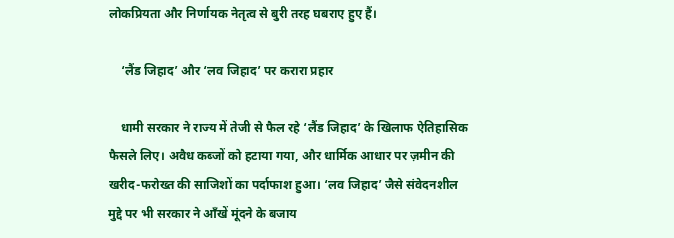लोकप्रियता और निर्णायक नेतृत्व से बुरी तरह घबराए हुए हैं।

    ‘लैंड जिहाद’ और ‘लव जिहाद’ पर करारा प्रहार

    धामी सरकार ने राज्य में तेजी से फैल रहे ‘लैंड जिहाद’ के खिलाफ ऐतिहासिक फैसले लिए। अवैध कब्जों को हटाया गया, और धार्मिक आधार पर ज़मीन की खरीद-फरोख्त की साजिशों का पर्दाफाश हुआ। ‘लव जिहाद’ जैसे संवेदनशील मुद्दे पर भी सरकार ने आँखें मूंदने के बजाय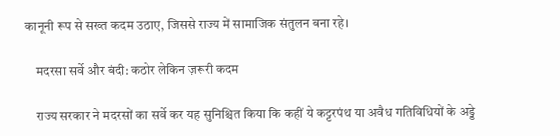कानूनी रूप से सख्त कदम उठाए, जिससे राज्य में सामाजिक संतुलन बना रहे।

    मदरसा सर्वे और बंदी: कठोर लेकिन ज़रूरी कदम

    राज्य सरकार ने मदरसों का सर्वे कर यह सुनिश्चित किया कि कहीं ये कट्टरपंथ या अवैध गतिविधियों के अड्डे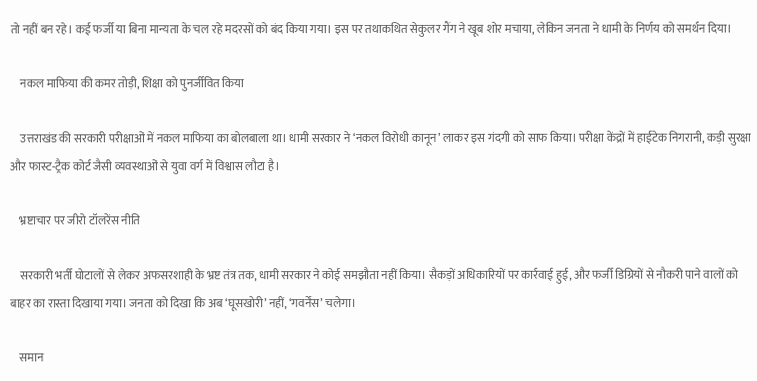तो नहीं बन रहे। कई फर्जी या बिना मान्यता के चल रहे मदरसों को बंद किया गया। इस पर तथाकथित सेकुलर गैंग ने खूब शोर मचाया, लेकिन जनता ने धामी के निर्णय को समर्थन दिया।

    नकल माफिया की कमर तोड़ी, शिक्षा को पुनर्जीवित किया

    उत्तराखंड की सरकारी परीक्षाओं में नकल माफिया का बोलबाला था। धामी सरकार ने ‘नकल विरोधी कानून’ लाकर इस गंदगी को साफ किया। परीक्षा केंद्रों में हाईटेक निगरानी, कड़ी सुरक्षा और फास्ट-ट्रैक कोर्ट जैसी व्यवस्थाओं से युवा वर्ग में विश्वास लौटा है।

    भ्रष्टाचार पर जीरो टॉलरेंस नीति

    सरकारी भर्ती घोटालों से लेकर अफसरशाही के भ्रष्ट तंत्र तक, धामी सरकार ने कोई समझौता नहीं किया। सैकड़ों अधिकारियों पर कार्रवाई हुई, और फर्जी डिग्रियों से नौकरी पाने वालों को बाहर का रास्ता दिखाया गया। जनता को दिखा कि अब ‘घूसखोरी’ नहीं, ‘गवर्नेंस’ चलेगा।

    समान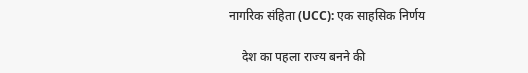नागरिक संहिता (UCC): एक साहसिक निर्णय

    देश का पहला राज्य बनने की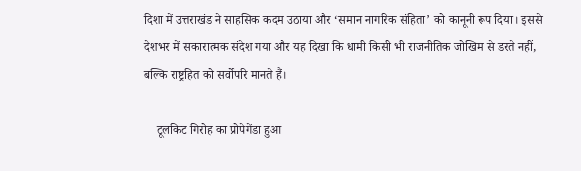दिशा में उत्तराखंड ने साहसिक कदम उठाया और ‘समान नागरिक संहिता’ को कानूनी रूप दिया। इससे देशभर में सकारात्मक संदेश गया और यह दिखा कि धामी किसी भी राजनीतिक जोखिम से डरते नहीं, बल्कि राष्ट्रहित को सर्वोपरि मानते हैं।

    टूलकिट गिरोह का प्रोपेगेंडा हुआ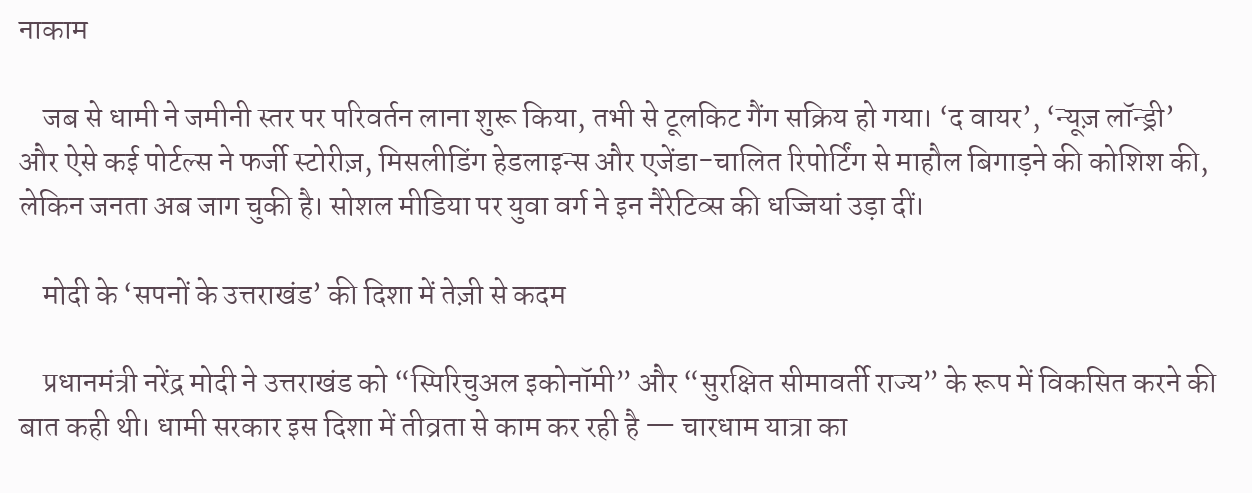नाकाम

    जब से धामी ने जमीनी स्तर पर परिवर्तन लाना शुरू किया, तभी से टूलकिट गैंग सक्रिय हो गया। ‘द वायर’, ‘न्यूज़ लॉन्ड्री’ और ऐसे कई पोर्टल्स ने फर्जी स्टोरीज़, मिसलीडिंग हेडलाइन्स और एजेंडा-चालित रिपोर्टिंग से माहौल बिगाड़ने की कोशिश की, लेकिन जनता अब जाग चुकी है। सोशल मीडिया पर युवा वर्ग ने इन नैरेटिव्स की धज्जियां उड़ा दीं।

    मोदी के ‘सपनों के उत्तराखंड’ की दिशा में तेज़ी से कदम

    प्रधानमंत्री नरेंद्र मोदी ने उत्तराखंड को “स्पिरिचुअल इकोनॉमी” और “सुरक्षित सीमावर्ती राज्य” के रूप में विकसित करने की बात कही थी। धामी सरकार इस दिशा में तीव्रता से काम कर रही है — चारधाम यात्रा का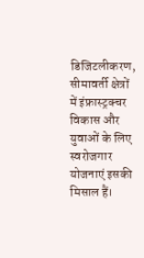डिजिटलीकरण, सीमावर्ती क्षेत्रों में इंफ्रास्ट्रक्चर विकास और युवाओं के लिए स्वरोजगार योजनाएं इसकी मिसाल हैं।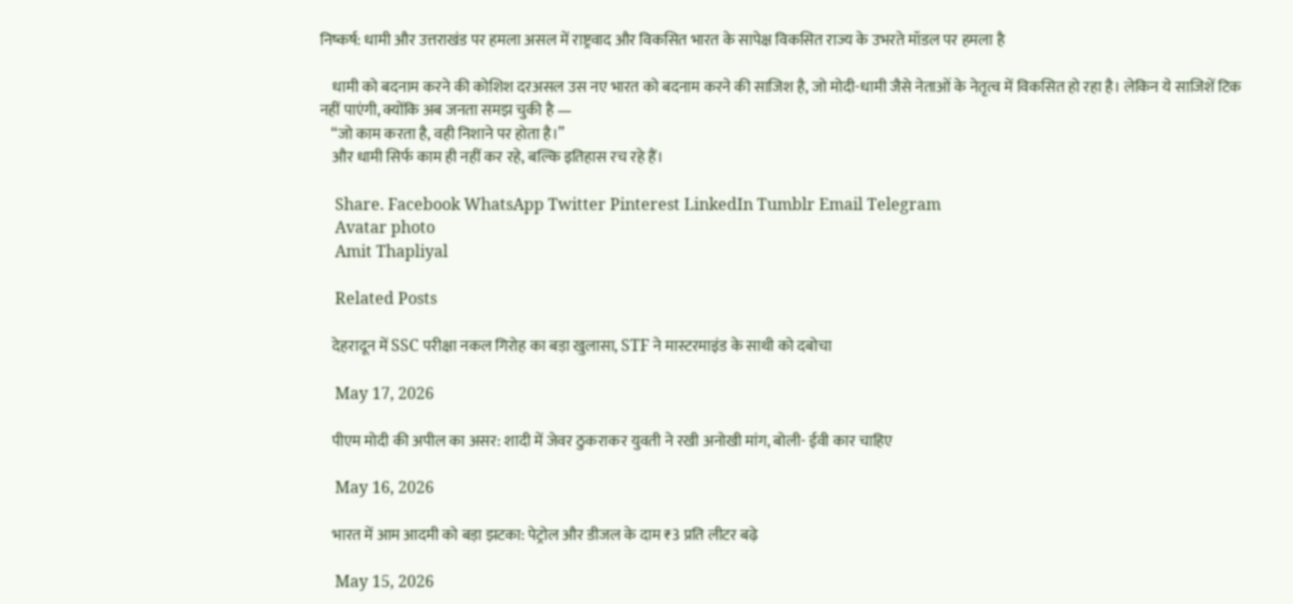निष्कर्ष: धामी और उत्तराखंड पर हमला असल में राष्ट्रवाद और विकसित भारत के सापेक्ष विकसित राज्य के उभरते मॉडल पर हमला है

    धामी को बदनाम करने की कोशिश दरअसल उस नए भारत को बदनाम करने की साजिश है, जो मोदी-धामी जैसे नेताओं के नेतृत्व में विकसित हो रहा है। लेकिन ये साजिशें टिक नहीं पाएंगी, क्योंकि अब जनता समझ चुकी है —
    “जो काम करता है, वही निशाने पर होता है।”
    और धामी सिर्फ काम ही नहीं कर रहे, बल्कि इतिहास रच रहे हैं।

    Share. Facebook WhatsApp Twitter Pinterest LinkedIn Tumblr Email Telegram
    Avatar photo
    Amit Thapliyal

    Related Posts

    देहरादून में SSC परीक्षा नकल गिरोह का बड़ा खुलासा, STF ने मास्टरमाइंड के साथी को दबोचा

    May 17, 2026

    पीएम मोदी की अपील का असर: शादी में जेवर ठुकराकर युवती ने रखी अनोखी मांग, बोली- ईवी कार चाहिए

    May 16, 2026

    भारत में आम आदमी को बड़ा झटका: पेट्रोल और डीजल के दाम ₹3 प्रति लीटर बढ़े

    May 15, 2026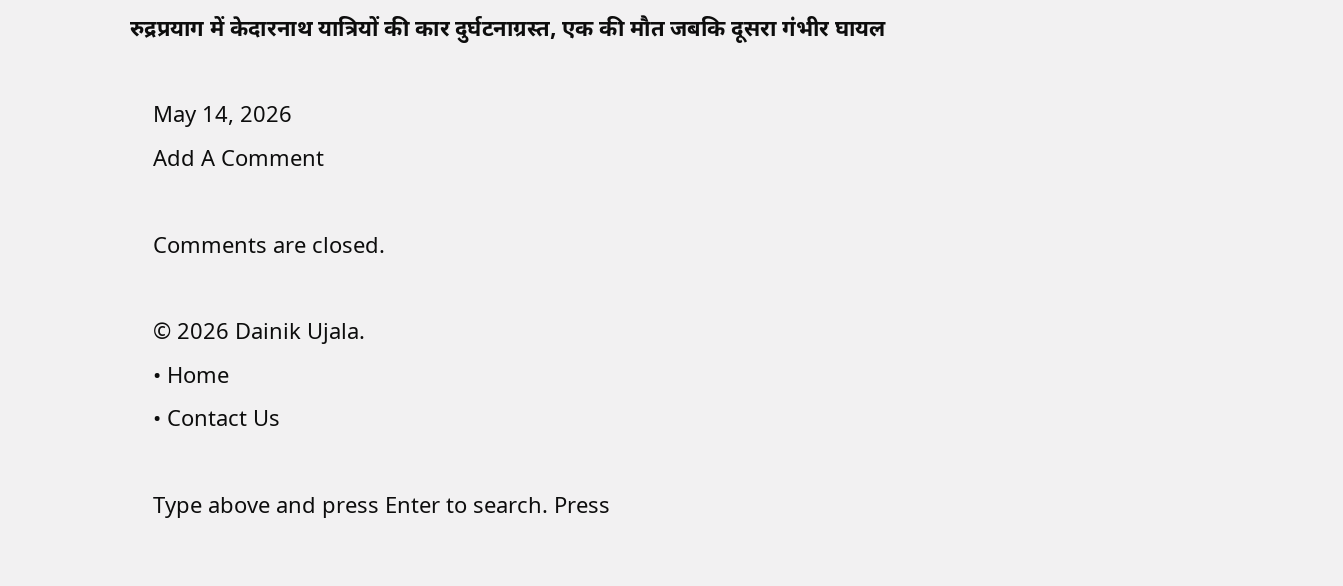रुद्रप्रयाग में केदारनाथ यात्रियों की कार दुर्घटनाग्रस्त, एक की मौत जबकि दूसरा गंभीर घायल

    May 14, 2026
    Add A Comment

    Comments are closed.

    © 2026 Dainik Ujala.
    • Home
    • Contact Us

    Type above and press Enter to search. Press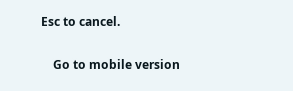Esc to cancel.

    Go to mobile version